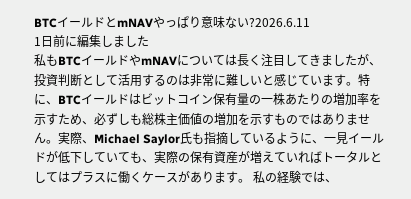BTCイールドとmNAVやっぱり意味ない?2026.6.11
1日前に編集しました
私もBTCイールドやmNAVについては長く注目してきましたが、投資判断として活用するのは非常に難しいと感じています。特に、BTCイールドはビットコイン保有量の一株あたりの増加率を示すため、必ずしも総株主価値の増加を示すものではありません。実際、Michael Saylor氏も指摘しているように、一見イールドが低下していても、実際の保有資産が増えていればトータルとしてはプラスに働くケースがあります。 私の経験では、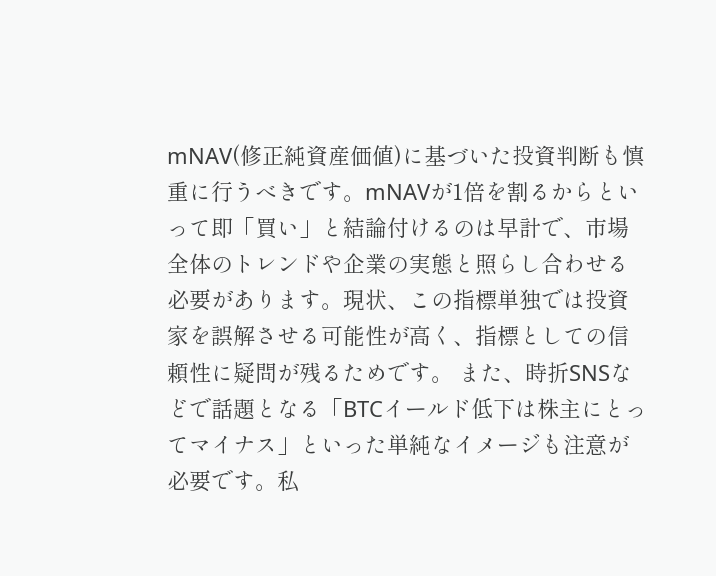mNAV(修正純資産価値)に基づいた投資判断も慎重に行うべきです。mNAVが1倍を割るからといって即「買い」と結論付けるのは早計で、市場全体のトレンドや企業の実態と照らし合わせる必要があります。現状、この指標単独では投資家を誤解させる可能性が高く、指標としての信頼性に疑問が残るためです。 また、時折SNSなどで話題となる「BTCイールド低下は株主にとってマイナス」といった単純なイメージも注意が必要です。私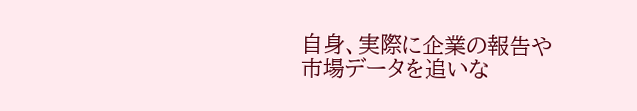自身、実際に企業の報告や市場データを追いな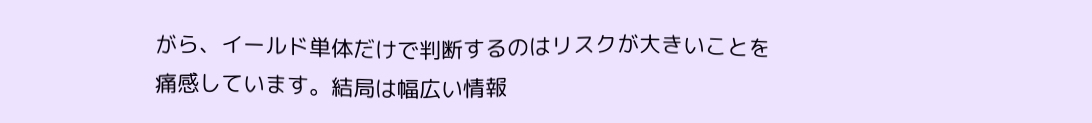がら、イールド単体だけで判断するのはリスクが大きいことを痛感しています。結局は幅広い情報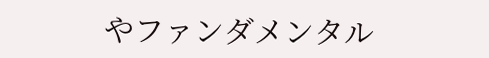やファンダメンタル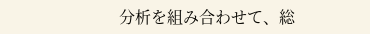分析を組み合わせて、総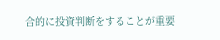合的に投資判断をすることが重要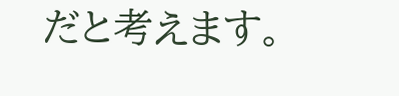だと考えます。